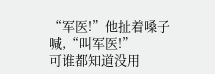“军医!”他扯着嗓子喊,“叫军医!”
可谁都知道没用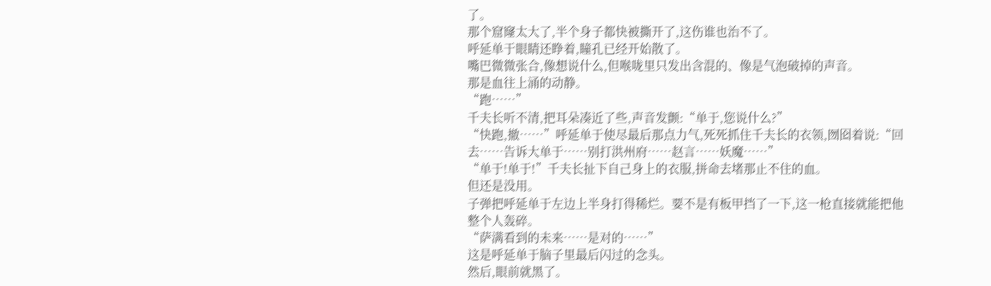了。
那个窟窿太大了,半个身子都快被撕开了,这伤谁也治不了。
呼延单于眼睛还睁着,瞳孔已经开始散了。
嘴巴微微张合,像想说什么,但喉咙里只发出含混的、像是气泡破掉的声音。
那是血往上涌的动静。
“跑……”
千夫长听不清,把耳朵凑近了些,声音发颤:“单于,您说什么?”
“快跑,撤……”呼延单于使尽最后那点力气,死死抓住千夫长的衣领,囫囵着说:“回去……告诉大单于……别打洪州府……赵言……妖魔……”
“单于!单于!”千夫长扯下自己身上的衣服,拼命去堵那止不住的血。
但还是没用。
子弹把呼延单于左边上半身打得稀烂。要不是有板甲挡了一下,这一枪直接就能把他整个人轰碎。
“萨满看到的未来……是对的……”
这是呼延单于脑子里最后闪过的念头。
然后,眼前就黑了。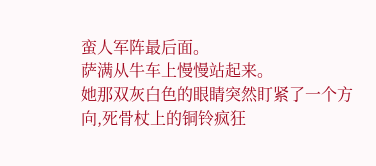蛮人军阵最后面。
萨满从牛车上慢慢站起来。
她那双灰白色的眼睛突然盯紧了一个方向,死骨杖上的铜铃疯狂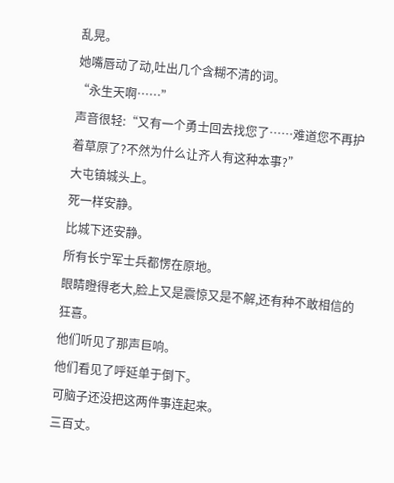乱晃。
她嘴唇动了动,吐出几个含糊不清的词。
“永生天啊……”
声音很轻:“又有一个勇士回去找您了……难道您不再护着草原了?不然为什么让齐人有这种本事?”
大屯镇城头上。
死一样安静。
比城下还安静。
所有长宁军士兵都愣在原地。
眼睛瞪得老大,脸上又是震惊又是不解,还有种不敢相信的狂喜。
他们听见了那声巨响。
他们看见了呼延单于倒下。
可脑子还没把这两件事连起来。
三百丈。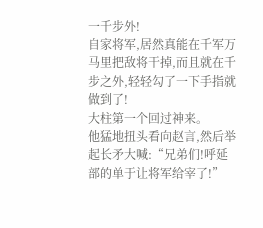一千步外!
自家将军,居然真能在千军万马里把敌将干掉,而且就在千步之外,轻轻勾了一下手指就做到了!
大柱第一个回过神来。
他猛地扭头看向赵言,然后举起长矛大喊:“兄弟们!呼延部的单于让将军给宰了!”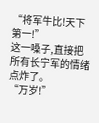“将军牛比!天下第一!”
这一嗓子,直接把所有长宁军的情绪点炸了。
“万岁!”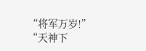“将军万岁!”
“天神下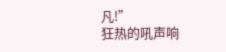凡!”
狂热的吼声响